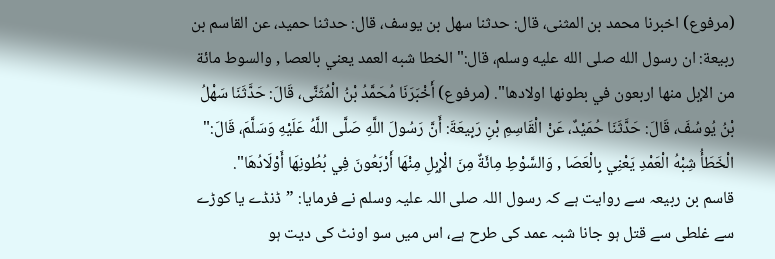(مرفوع) اخبرنا محمد بن المثنى، قال: حدثنا سهل بن يوسف، قال: حدثنا حميد، عن القاسم بن ربيعة: ان رسول الله صلى الله عليه وسلم، قال:" الخطا شبه العمد يعني بالعصا , والسوط مائة من الإبل منها اربعون في بطونها اولادها". (مرفوع) أَخْبَرَنَا مُحَمَّدُ بْنُ الْمُثَنَّى، قَالَ: حَدَّثَنَا سَهْلُ بْنُ يُوسُفَ، قَالَ: حَدَّثَنَا حُمَيْدٌ، عَنْ الْقَاسِمِ بْنِ رَبِيعَةَ: أَنَّ رَسُولَ اللَّهِ صَلَّى اللَّهُ عَلَيْهِ وَسَلَّمَ، قَالَ:" الْخَطَأُ شِبْهُ الْعَمْدِ يَعْنِي بِالْعَصَا , وَالسَّوْطِ مِائَةٌ مِنَ الْإِبِلِ مِنْهَا أَرْبَعُونَ فِي بُطُونِهَا أَوْلَادُهَا".
قاسم بن ربیعہ سے روایت ہے کہ رسول اللہ صلی اللہ علیہ وسلم نے فرمایا: ”ڈنڈے یا کوڑے سے غلطی سے قتل ہو جانا شبہ عمد کی طرح ہے، اس میں سو اونٹ کی دیت ہو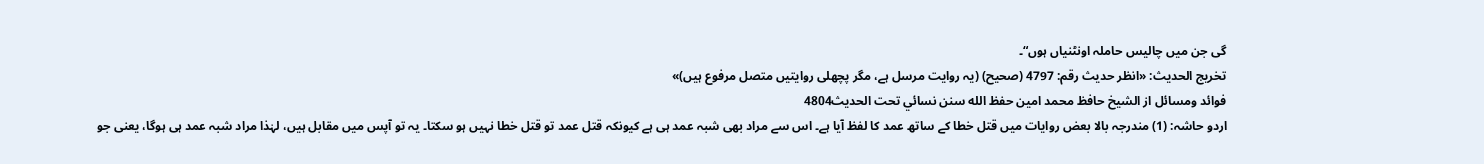گی جن میں چالیس حاملہ اونٹنیاں ہوں“۔
تخریج الحدیث: «انظر حدیث رقم: 4797 (صحیح) (یہ روایت مرسل ہے، مگر پچھلی روایتیں متصل مرفوع ہیں)»
فوائد ومسائل از الشيخ حافظ محمد امين حفظ الله سنن نسائي تحت الحديث4804
اردو حاشہ: (1) مندرجہ بالا بعض روایات میں قتل خطا کے ساتھ عمد کا لفظ آیا ہے۔ اس سے مراد بھی شبہ عمد ہی ہے کیونکہ قتل عمد تو قتل خطا نہیں ہو سکتا۔ یہ تو آپس میں مقابل ہیں، لہٰذا مراد شبہ عمد ہی ہوگا، یعنی جو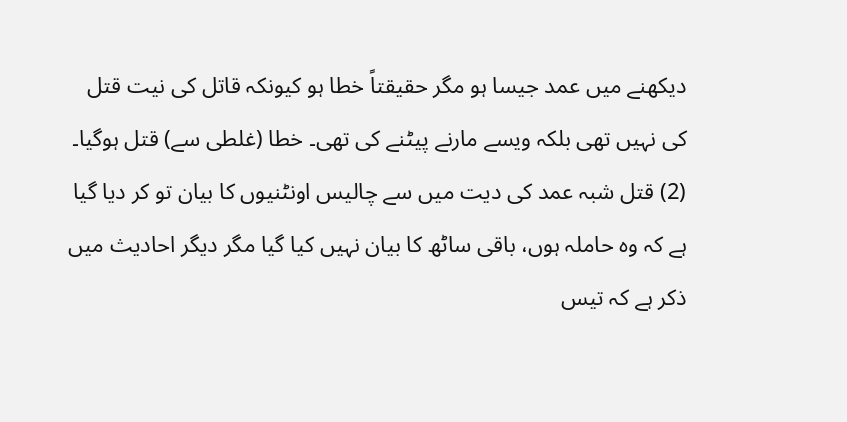دیکھنے میں عمد جیسا ہو مگر حقیقتاً خطا ہو کیونکہ قاتل کی نیت قتل کی نہیں تھی بلکہ ویسے مارنے پیٹنے کی تھی۔ خطا (غلطی سے) قتل ہوگیا۔ (2) قتل شبہ عمد کی دیت میں سے چالیس اونٹنیوں کا بیان تو کر دیا گیا ہے کہ وہ حاملہ ہوں، باقی ساٹھ کا بیان نہیں کیا گیا مگر دیگر احادیث میں ذکر ہے کہ تیس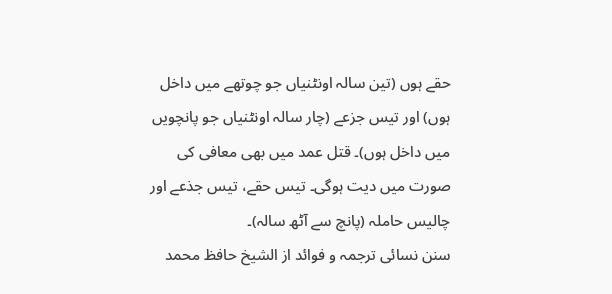حقے ہوں (تین سالہ اونٹنیاں جو چوتھے میں داخل ہوں) اور تیس جزعے (چار سالہ اونٹنیاں جو پانچویں میں داخل ہوں)۔ قتل عمد میں بھی معافی کی صورت میں دیت ہوگی۔ تیس حقے، تیس جذعے اور چالیس حاملہ (پانچ سے آٹھ سالہ)۔
سنن نسائی ترجمہ و فوائد از الشیخ حافظ محمد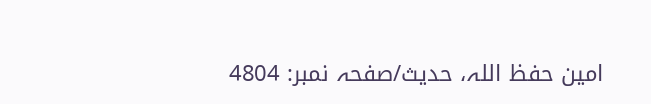امین حفظ اللہ، حدیث/صفحہ نمبر: 4804